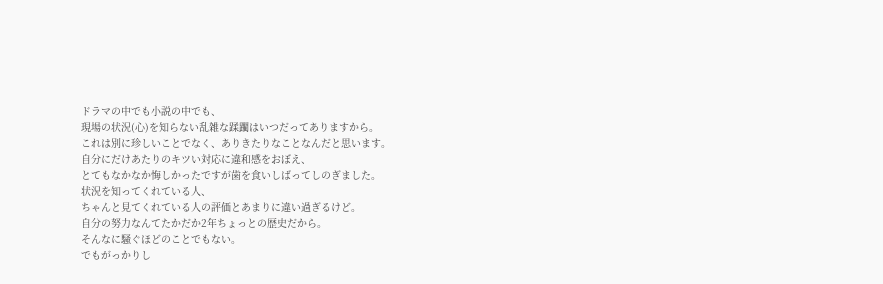ドラマの中でも小説の中でも、
現場の状況(心)を知らない乱雑な蹂躙はいつだってありますから。
これは別に珍しいことでなく、ありきたりなことなんだと思います。
自分にだけあたりのキツい対応に違和感をおぼえ、
とてもなかなか悔しかったですが歯を食いしばってしのぎました。
状況を知ってくれている人、
ちゃんと見てくれている人の評価とあまりに違い過ぎるけど。
自分の努力なんてたかだか2年ちょっとの歴史だから。
そんなに騒ぐほどのことでもない。
でもがっかりし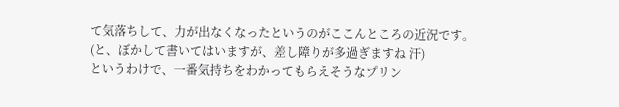て気落ちして、力が出なくなったというのがここんところの近況です。
(と、ぼかして書いてはいますが、差し障りが多過ぎますね 汗)
というわけで、一番気持ちをわかってもらえそうなプリン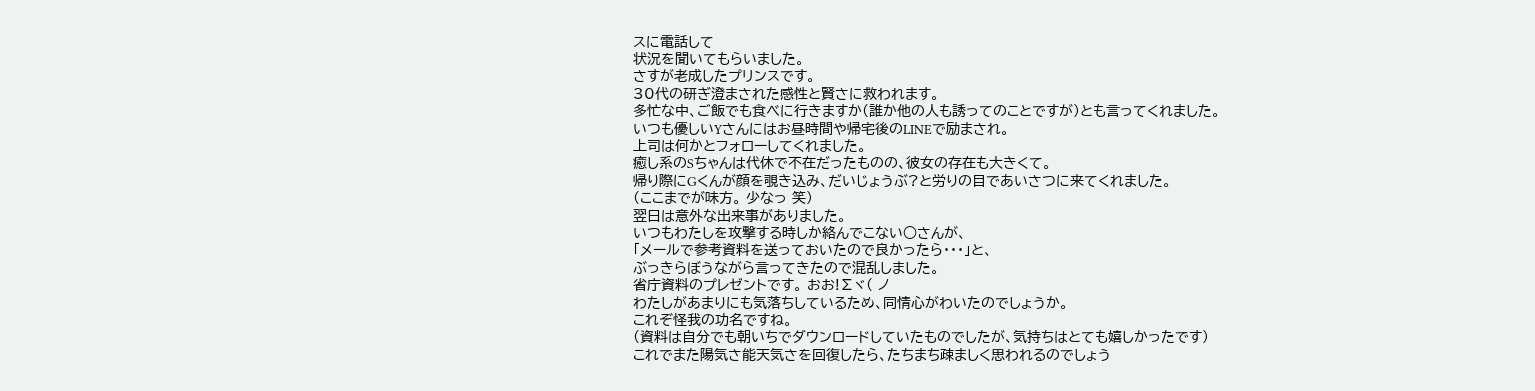スに電話して
状況を聞いてもらいました。
さすが老成したプリンスです。
30代の研ぎ澄まされた感性と賢さに救われます。
多忙な中、ご飯でも食べに行きますか(誰か他の人も誘ってのことですが)とも言ってくれました。
いつも優しいYさんにはお昼時間や帰宅後のLINEで励まされ。
上司は何かとフォローしてくれました。
癒し系のSちゃんは代休で不在だったものの、彼女の存在も大きくて。
帰り際にGくんが顔を覗き込み、だいじょうぶ?と労りの目であいさつに来てくれました。
(ここまでが味方。 少なっ 笑)
翌日は意外な出来事がありました。
いつもわたしを攻撃する時しか絡んでこない○さんが、
「メールで参考資料を送っておいたので良かったら・・・」と、
ぶっきらぼうながら言ってきたので混乱しました。
省庁資料のプレゼントです。 おお!∑ヾ( ノ
わたしがあまりにも気落ちしているため、同情心がわいたのでしょうか。
これぞ怪我の功名ですね。
(資料は自分でも朝いちでダウンロードしていたものでしたが、気持ちはとても嬉しかったです)
これでまた陽気さ能天気さを回復したら、たちまち疎ましく思われるのでしょう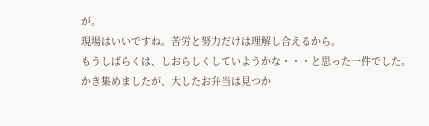が。
現場はいいですね。苦労と努力だけは理解し合えるから。
もうしばらくは、しおらしくしていようかな・・・と思った一件でした。
かき集めましたが、大したお弁当は見つか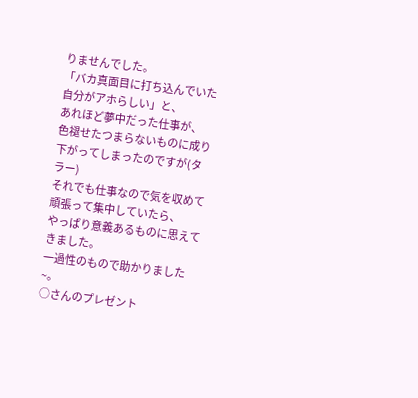りませんでした。
「バカ真面目に打ち込んでいた自分がアホらしい」と、
あれほど夢中だった仕事が、
色褪せたつまらないものに成り下がってしまったのですが(タラー)
それでも仕事なので気を収めて頑張って集中していたら、
やっぱり意義あるものに思えてきました。
一過性のもので助かりました~。
○さんのプレゼント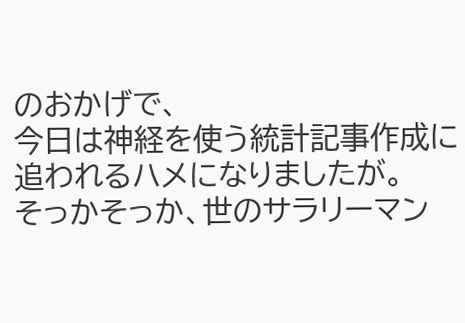のおかげで、
今日は神経を使う統計記事作成に追われるハメになりましたが。
そっかそっか、世のサラリーマン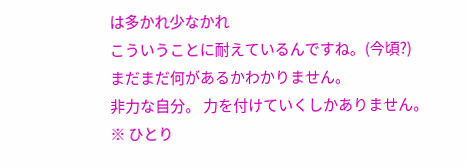は多かれ少なかれ
こういうことに耐えているんですね。(今頃?)
まだまだ何があるかわかりません。
非力な自分。 力を付けていくしかありません。
※ ひとり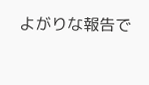よがりな報告で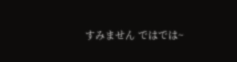すみません ではでは~